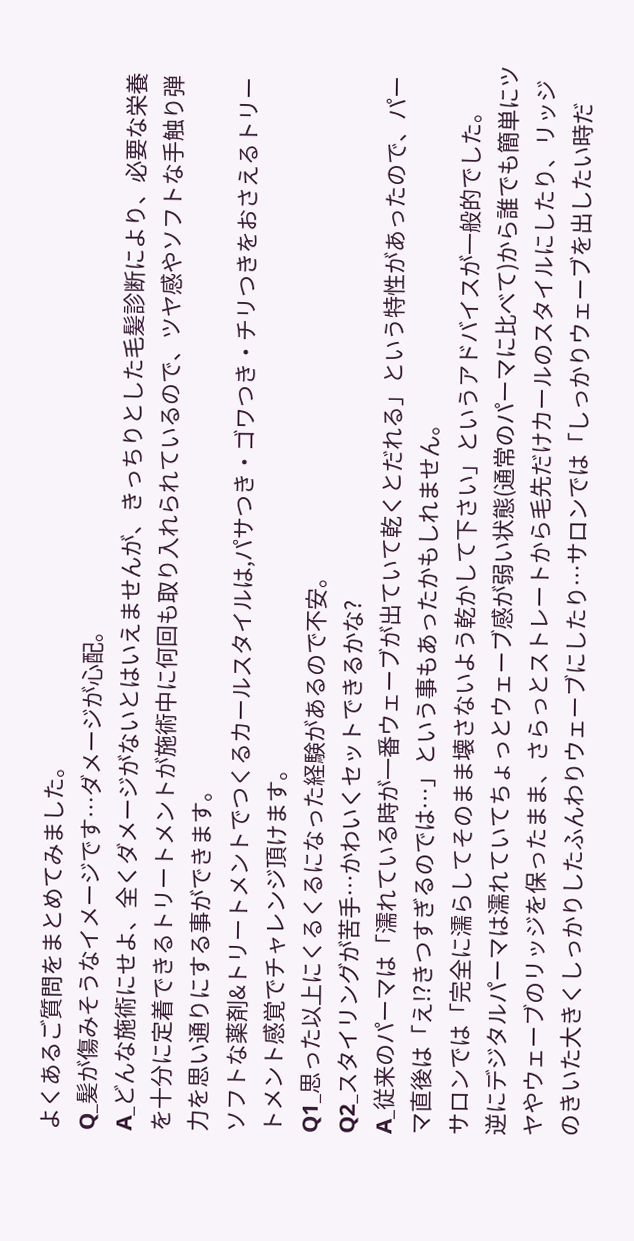よくあるご質問をまとめてみました。
Q_髪が傷みそうなイメージです…ダメージが心配。
A_どんな施術にせよ、全くダメージがないとはいえませんが、きっちりとした毛髪診断により、必要な栄養を十分に定着できるトリートメントが施術中に何回も取り入れられているので、ツヤ感やソフトな手触り弾力を思い通りにする事ができます。
ソフトな薬剤&トリートメントでつくるカールスタイルは,パサつき・ゴワつき・チリつきをおさえるトリートメント感覚でチャレンジ頂けます。
Q1_思った以上にくるくるになった経験があるので不安。
Q2_スタイリングが苦手…かわいくセットできるかな?
A_従来のパーマは「濡れている時が一番ウェーブが出ていて乾くとだれる」という特性があったので、パーマ直後は「え!?きつすぎるのでは…」という事もあったかもしれません。
サロンでは「完全に濡らしてそのまま壊さないよう乾かして下さい」というアドバイスが一般的でした。
逆にデジタルパーマは濡れていてちょっとウェーブ感が弱い状態(通常のパーマに比べて)から誰でも簡単にツヤやウェーブのリッジを保ったまま、さらっとストレートから毛先だけカールのスタイルにしたり、リッジのきいた大きくしっかりしたふんわりウェーブにしたり…サロンでは「しっかりウェーブを出したい時だ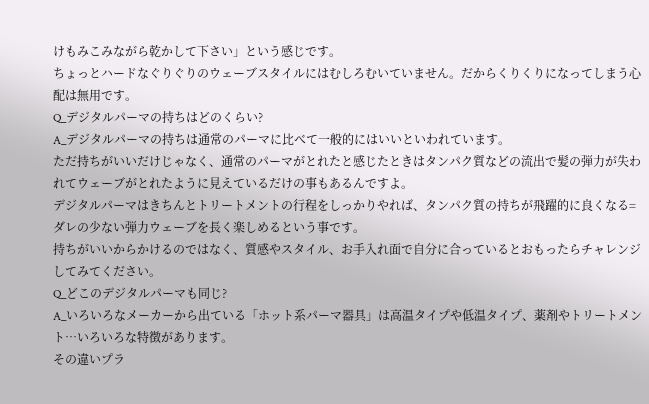けもみこみながら乾かして下さい」という感じです。
ちょっとハードなぐりぐりのウェーブスタイルにはむしろむいていません。だからくりくりになってしまう心配は無用です。
Q_デジタルパーマの持ちはどのくらい?
A_デジタルパーマの持ちは通常のパーマに比べて一般的にはいいといわれています。
ただ持ちがいいだけじゃなく、通常のパーマがとれたと感じたときはタンパク質などの流出で髪の弾力が失われてウェーブがとれたように見えているだけの事もあるんですよ。
デジタルパーマはきちんとトリートメントの行程をしっかりやれば、タンパク質の持ちが飛躍的に良くなる=ダレの少ない弾力ウェーブを長く楽しめるという事です。
持ちがいいからかけるのではなく、質感やスタイル、お手入れ面で自分に合っているとおもったらチャレンジしてみてください。
Q_どこのデジタルパーマも同じ?
A_いろいろなメーカーから出ている「ホット系パーマ器具」は高温タイプや低温タイプ、薬剤やトリートメント…いろいろな特徴があります。
その違いプラ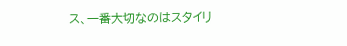ス、一番大切なのはスタイリ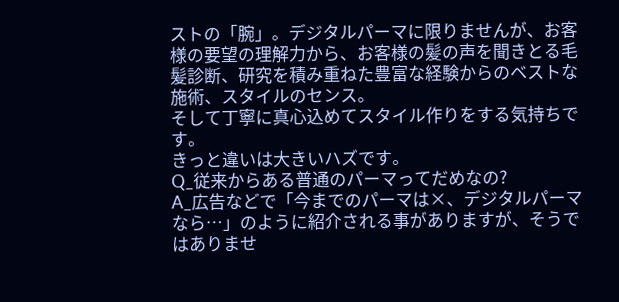ストの「腕」。デジタルパーマに限りませんが、お客様の要望の理解力から、お客様の髪の声を聞きとる毛髪診断、研究を積み重ねた豊富な経験からのベストな施術、スタイルのセンス。
そして丁寧に真心込めてスタイル作りをする気持ちです。
きっと違いは大きいハズです。
Q_従来からある普通のパーマってだめなの?
A_広告などで「今までのパーマは×、デジタルパーマなら…」のように紹介される事がありますが、そうではありませ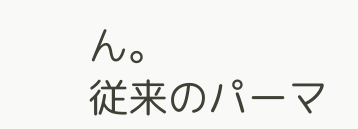ん。
従来のパーマ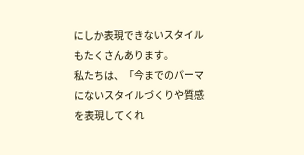にしか表現できないスタイルもたくさんあります。
私たちは、「今までのパーマにないスタイルづくりや質感を表現してくれ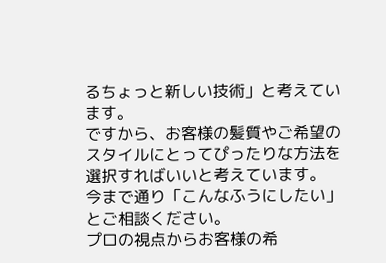るちょっと新しい技術」と考えています。
ですから、お客様の髪質やご希望のスタイルにとってぴったりな方法を選択すればいいと考えています。
今まで通り「こんなふうにしたい」とご相談ください。
プロの視点からお客様の希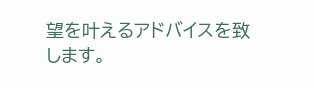望を叶えるアドバイスを致します。